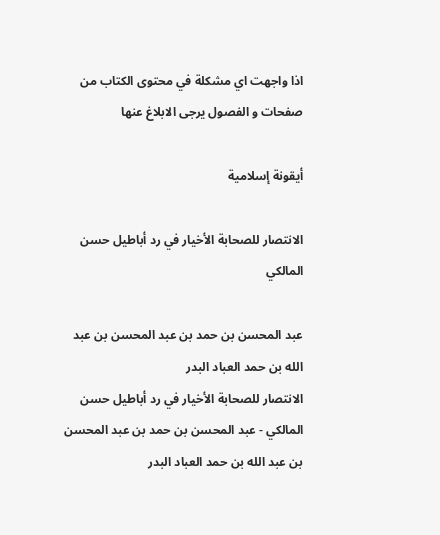اذا واجهت اي مشكلة في محتوى الكتاب من صفحات و الفصول يرجى الابلاغ عنها

أيقونة إسلامية

الانتصار للصحابة الأخيار في رد أباطيل حسن المالكي

عبد المحسن بن حمد بن عبد المحسن بن عبد الله بن حمد العباد البدر
الانتصار للصحابة الأخيار في رد أباطيل حسن المالكي - عبد المحسن بن حمد بن عبد المحسن بن عبد الله بن حمد العباد البدر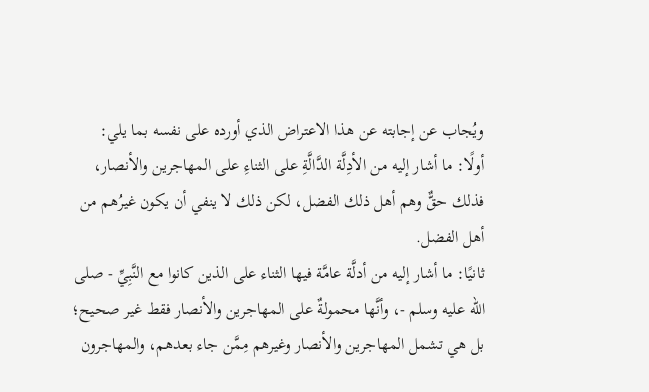ويُجاب عن إجابته عن هذا الاعتراض الذي أورده على نفسه بما يلي:
أولًا: ما أشار إليه من الأدِلَّة الدَّالَّةِ على الثناءِ على المهاجرين والأنصار، فذلك حقٌّ وهم أهل ذلك الفضل، لكن ذلك لا ينفي أن يكون غيرُهم من أهل الفضل.
ثانيًا: ما أشار إليه من أدلَّة عامَّة فيها الثناء على الذين كانوا مع النَّبِيِّ - صلى الله عليه وسلم -، وأنَّها محمولةٌ على المهاجرين والأنصار فقط غير صحيح؛ بل هي تشمل المهاجرين والأنصار وغيرهم مِمَّن جاء بعدهم، والمهاجرون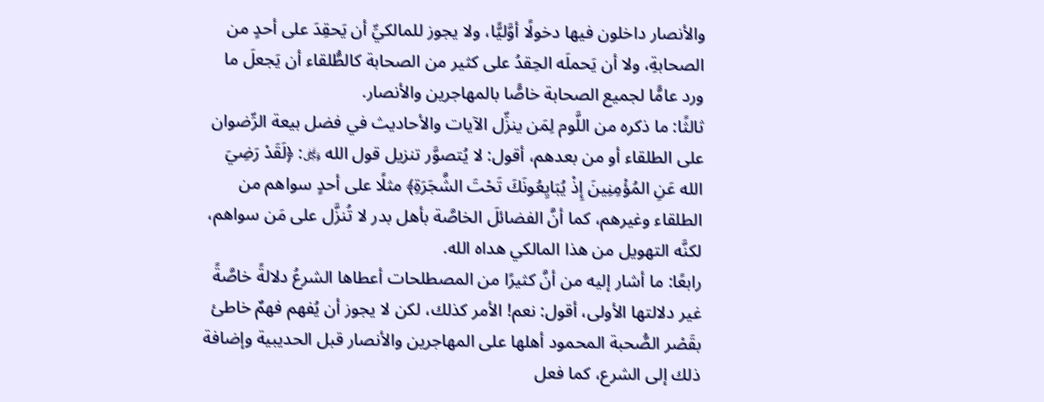والأنصار داخلون فيها دخولًا أوَّليًّا، ولا يجوز للمالكيِّ أن يَحقِدَ على أحدٍ من الصحابةِ، ولا أن يَحملَه الحِقدُ على كثير من الصحابة كالطُّلقاء أن يَجعلَ ما ورد عامًّا لجميع الصحابة خاصًّا بالمهاجرين والأنصار.
ثالثًا: ما ذكره من اللَّوم لِمَن ينزِّل الآيات والأحاديث في فضل بيعة الرِّضوان على الطلقاء أو من بعدهم، أقول: لا يُتصوَّر تنزيل قول الله ﷿: ﴿لَقَدْ رَضِيَ الله عَنِ المُؤْمِنِينَ إِذْ يُبَايِعُونَكَ تَحْتَ الشَّجَرَةِ﴾ مثلًا على أحدٍ سواهم من الطلقاء وغيرهم، كما أنَّ الفضائلَ الخاصَّة بأهل بدر لا تُنزَّل على مَن سواهم، لكنَّه التهويل من هذا المالكي هداه الله.
رابعًا: ما أشار إليه من أنَّ كثيرًا من المصطلحات أعطاها الشرعُ دلالةً خاصَّةً غير دلالتها الأولى، أقول: نعم! الأمر كذلك، لكن لا يجوز أن يُفهم فهمٌ خاطئ بقَصْر الصُّحبة المحمود أهلها على المهاجرين والأنصار قبل الحديبية وإضافة ذلك إلى الشرع، كما فعل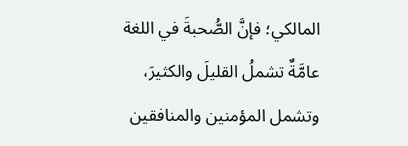المالكي؛ فإنَّ الصُّحبةَ في اللغة عامَّةٌ تشملُ القليلَ والكثيرَ، وتشمل المؤمنين والمنافقين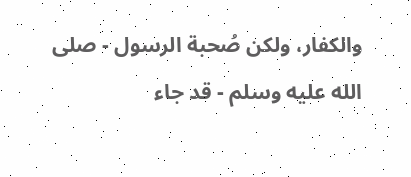والكفار، ولكن صُحبة الرسول - صلى الله عليه وسلم - قد جاء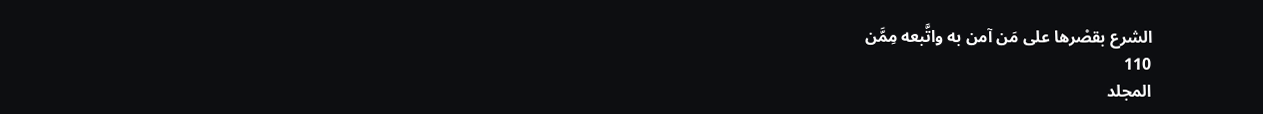الشرع بقصْرها على مَن آمن به واتَّبعه مِمَّن
110
المجلد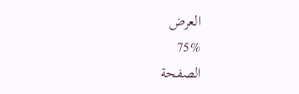العرض
75%
الصفحة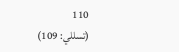110
(تسللي: 109)